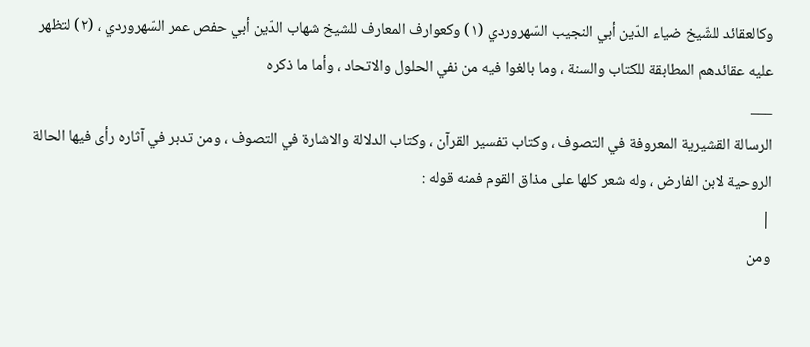وكالعقائد للشّيخ ضياء الدّين أبي النجيب السّهروردي (١) وكعوارف المعارف للشيخ شهاب الدّين أبي حفص عمر السّهروردي ، (٢) لتظهر عليه عقائدهم المطابقة للكتاب والسنة ، وما بالغوا فيه من نفي الحلول والاتحاد ، وأما ما ذكره
___
الرسالة القشيرية المعروفة في التصوف ، وكتاب تفسير القرآن ، وكتاب الدلالة والاشارة في التصوف ، ومن تدبر في آثاره رأى فيها الحالة الروحية لابن الفارض ، وله شعر كلها على مذاق القوم فمنه قوله :
|
ومن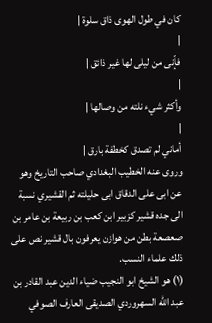كان في طول الهوى ذاق سلوة |
|
فإّنى من ليلى لها غير ذائق |
|
وأكثر شيء نلته من وصالها |
|
أماني لم تصدق كخطفة بارق |
وروى عنه الخطيب البغدادي صاحب التاريخ وهو عن ابى على الدقاق ابى حليلته ثم القشيري نسبة الى جده قشير كزبير ابن كعب بن ربيعة بن عامر بن صعصعة بطن من هوازن يعرفون بال قشير نص على ذلك علماء النسب.
(١) هو الشيخ ابو النجيب ضياء الدين عبد القادر بن عبد الله السهروردي الصديقى العارف الصوفي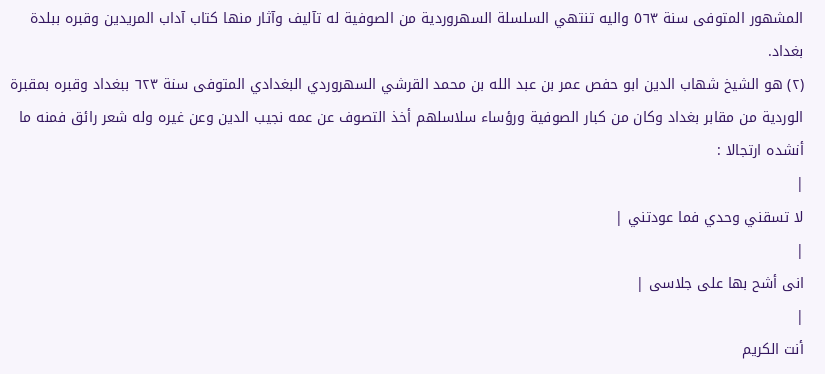المشهور المتوفى سنة ٥٦٣ واليه تنتهي السلسلة السهروردية من الصوفية له تآليف وآثار منها كتاب آداب المريدين وقبره ببلدة بغداد.
(٢) هو الشيخ شهاب الدين ابو حفص عمر بن عبد الله بن محمد القرشي السهروردي البغدادي المتوفى سنة ٦٢٣ ببغداد وقبره بمقبرة الوردية من مقابر بغداد وكان من كبار الصوفية ورؤساء سلاسلهم أخذ التصوف عن عمه نجيب الدين وعن غيره وله شعر رائق فمنه ما أنشده ارتجالا :
|
لا تسقني وحدي فما عودتني |
|
انى أشح بها على جلاسى |
|
أنت الكريم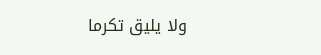ولا يليق تكرما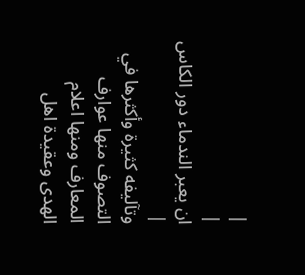|
|
ان يعبر الندماء دور الكاس |
وتآليفه كثيرة وأكثرها في التصوف منها عوارف المعارف ومنها اعلام الهدى وعقيدة اهل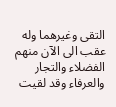التقى وغيرهما وله عقب الى الآن منهم الفضلاء والتجار والعرفاء وقد لقيت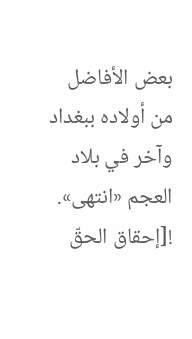بعض الأفاضل من أولاده ببغداد وآخر في بلاد العجم «انتهى».
![إحقاق الحقّ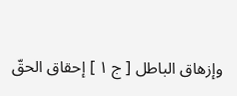وإزهاق الباطل [ ج ١ ] إحقاق الحقّ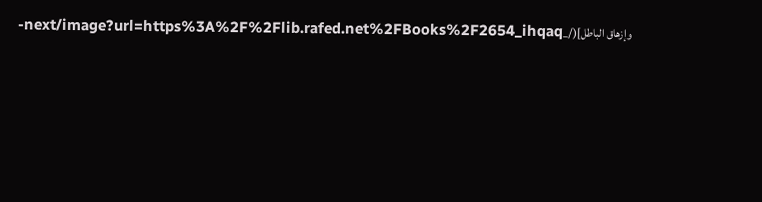وإزهاق الباطل](/_next/image?url=https%3A%2F%2Flib.rafed.net%2FBooks%2F2654_ihqaq-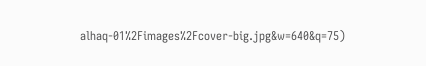alhaq-01%2Fimages%2Fcover-big.jpg&w=640&q=75)